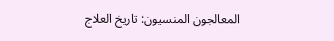المعالجون المنسيون: تاريخ العلاج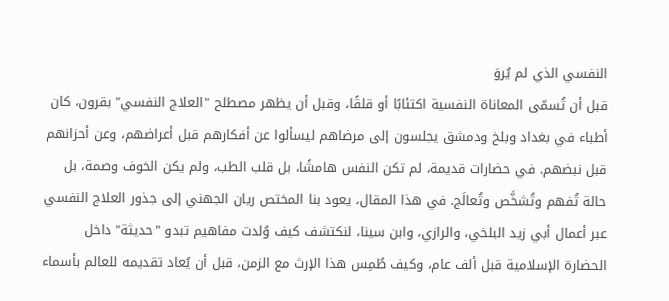النفسي الذي لم يُروَ
قبل أن تُسمّى المعاناة النفسية اكتئابًا أو قلقًا، وقبل أن يظهر مصطلح "العلاج النفسي" بقرون، كان أطباء في بغداد وبلخ ودمشق يجلسون إلى مرضاهم ليسألوا عن أفكارهم قبل أعراضهم، وعن أحزانهم قبل نبضهم. في حضارات قديمة، لم تكن النفس هامشًا، بل قلب الطب، ولم يكن الخوف وصمة، بل حالة تُفهم وتُشخَّص وتُعالَج. في هذا المقال، يعود بنا المختص ريان الجهني إلى جذور العلاج النفسي عبر أعمال أبي زيد البلخي، والرازي، وابن سينا، لنكتشف كيف وُلدت مفاهيم تبدو "حديثة" داخل الحضارة الإسلامية قبل ألف عام، وكيف طُمِس هذا الإرث مع الزمن، قبل أن يُعاد تقديمه للعالم بأسماء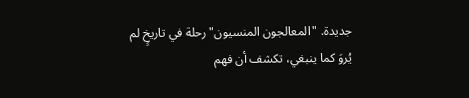جديدة. "المعالجون المنسيون" رحلة في تاريخٍ لم يُروَ كما ينبغي، تكشف أن فهم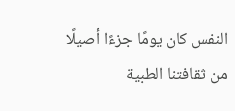النفس كان يومًا جزءًا أصيلًا من ثقافتنا الطبية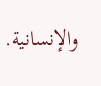والإنسانية.